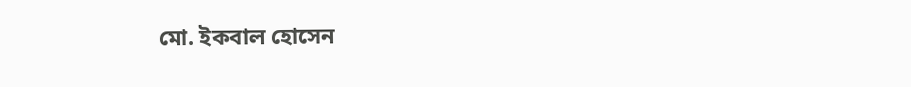মো. ইকবাল হোসেন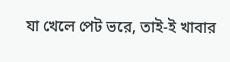যা খেলে পেট ভরে, তাই-ই খাবার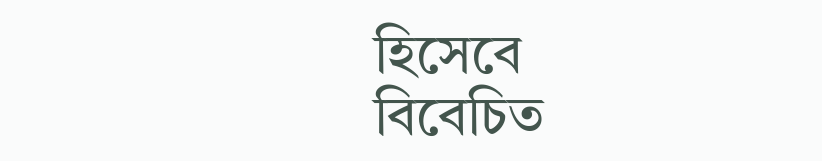হিসেবে বিবেচিত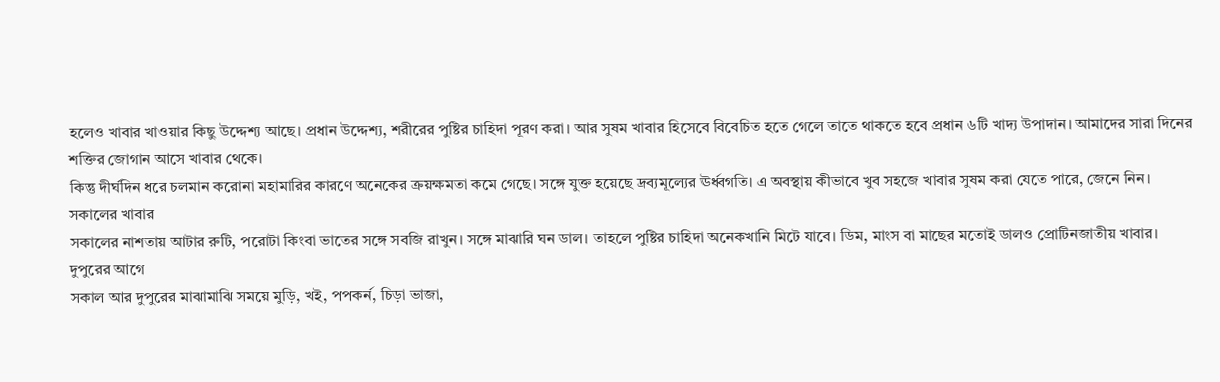হলেও খাবার খাওয়ার কিছু উদ্দেশ্য আছে। প্রধান উদ্দেশ্য, শরীরের পুষ্টির চাহিদা পূরণ করা। আর সুষম খাবার হিসেবে বিবেচিত হতে গেলে তাতে থাকতে হবে প্রধান ৬টি খাদ্য উপাদান। আমাদের সারা দিনের শক্তির জোগান আসে খাবার থেকে।
কিন্তু দীর্ঘদিন ধরে চলমান করোনা মহামারির কারণে অনেকের ক্রয়ক্ষমতা কমে গেছে। সঙ্গে যুক্ত হয়েছে দ্রব্যমূল্যের ঊর্ধ্বগতি। এ অবস্থায় কীভাবে খুব সহজে খাবার সুষম করা যেতে পারে, জেনে নিন।
সকালের খাবার
সকালের নাশতায় আটার রুটি, পরোটা কিংবা ভাতের সঙ্গে সবজি রাখুন। সঙ্গে মাঝারি ঘন ডাল। তাহলে পুষ্টির চাহিদা অনেকখানি মিটে যাবে। ডিম, মাংস বা মাছের মতোই ডালও প্রোটিনজাতীয় খাবার।
দুপুরের আগে
সকাল আর দুপুরের মাঝামাঝি সময়ে মুড়ি, খই, পপকর্ন, চিড়া ভাজা,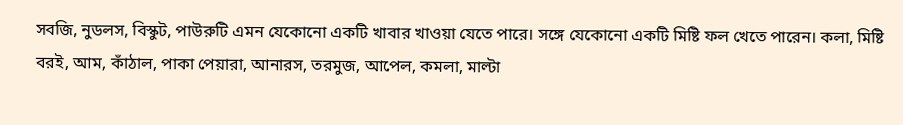সবজি, নুডলস, বিস্কুট, পাউরুটি এমন যেকোনো একটি খাবার খাওয়া যেতে পারে। সঙ্গে যেকোনো একটি মিষ্টি ফল খেতে পারেন। কলা, মিষ্টি বরই, আম, কাঁঠাল, পাকা পেয়ারা, আনারস, তরমুজ, আপেল, কমলা, মাল্টা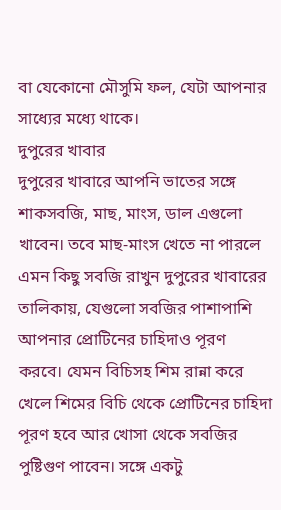বা যেকোনো মৌসুমি ফল, যেটা আপনার সাধ্যের মধ্যে থাকে।
দুপুরের খাবার
দুপুরের খাবারে আপনি ভাতের সঙ্গে শাকসবজি, মাছ, মাংস, ডাল এগুলো খাবেন। তবে মাছ-মাংস খেতে না পারলে এমন কিছু সবজি রাখুন দুপুরের খাবারের তালিকায়, যেগুলো সবজির পাশাপাশি আপনার প্রোটিনের চাহিদাও পূরণ করবে। যেমন বিচিসহ শিম রান্না করে খেলে শিমের বিচি থেকে প্রোটিনের চাহিদা পূরণ হবে আর খোসা থেকে সবজির পুষ্টিগুণ পাবেন। সঙ্গে একটু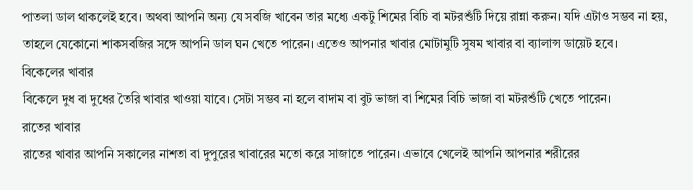পাতলা ডাল থাকলেই হবে। অথবা আপনি অন্য যে সবজি খাবেন তার মধ্যে একটু শিমের বিচি বা মটরশুঁটি দিয়ে রান্না করুন। যদি এটাও সম্ভব না হয়, তাহলে যেকোনো শাকসবজির সঙ্গে আপনি ডাল ঘন খেতে পারেন। এতেও আপনার খাবার মোটামুটি সুষম খাবার বা ব্যালান্স ডায়েট হবে।
বিকেলের খাবার
বিকেলে দুধ বা দুধের তৈরি খাবার খাওয়া যাবে। সেটা সম্ভব না হলে বাদাম বা বুট ভাজা বা শিমের বিচি ভাজা বা মটরশুঁটি খেতে পারেন।
রাতের খাবার
রাতের খাবার আপনি সকালের নাশতা বা দুপুরের খাবারের মতো করে সাজাতে পারেন। এভাবে খেলেই আপনি আপনার শরীরের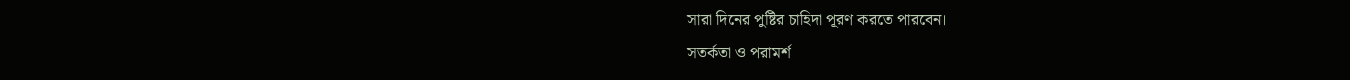সারা দিনের পুষ্টির চাহিদা পূরণ করতে পারবেন।
সতর্কতা ও পরামর্শ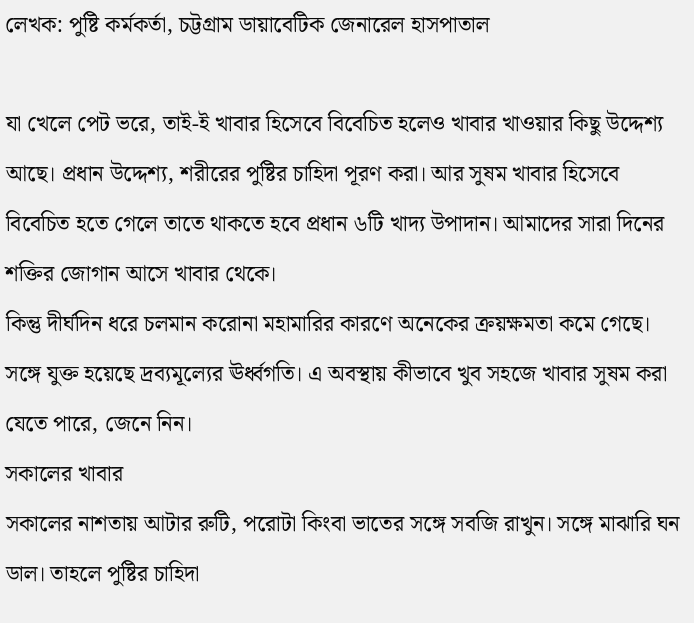লেখক: পুষ্টি কর্মকর্তা, চট্টগ্রাম ডায়াবেটিক জেনারেল হাসপাতাল

যা খেলে পেট ভরে, তাই-ই খাবার হিসেবে বিবেচিত হলেও খাবার খাওয়ার কিছু উদ্দেশ্য আছে। প্রধান উদ্দেশ্য, শরীরের পুষ্টির চাহিদা পূরণ করা। আর সুষম খাবার হিসেবে বিবেচিত হতে গেলে তাতে থাকতে হবে প্রধান ৬টি খাদ্য উপাদান। আমাদের সারা দিনের শক্তির জোগান আসে খাবার থেকে।
কিন্তু দীর্ঘদিন ধরে চলমান করোনা মহামারির কারণে অনেকের ক্রয়ক্ষমতা কমে গেছে। সঙ্গে যুক্ত হয়েছে দ্রব্যমূল্যের ঊর্ধ্বগতি। এ অবস্থায় কীভাবে খুব সহজে খাবার সুষম করা যেতে পারে, জেনে নিন।
সকালের খাবার
সকালের নাশতায় আটার রুটি, পরোটা কিংবা ভাতের সঙ্গে সবজি রাখুন। সঙ্গে মাঝারি ঘন ডাল। তাহলে পুষ্টির চাহিদা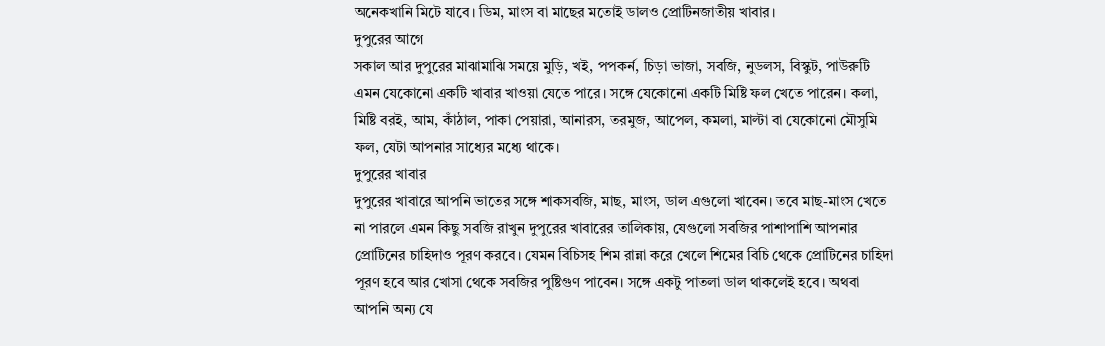অনেকখানি মিটে যাবে। ডিম, মাংস বা মাছের মতোই ডালও প্রোটিনজাতীয় খাবার।
দুপুরের আগে
সকাল আর দুপুরের মাঝামাঝি সময়ে মুড়ি, খই, পপকর্ন, চিড়া ভাজা, সবজি, নুডলস, বিস্কুট, পাউরুটি এমন যেকোনো একটি খাবার খাওয়া যেতে পারে। সঙ্গে যেকোনো একটি মিষ্টি ফল খেতে পারেন। কলা, মিষ্টি বরই, আম, কাঁঠাল, পাকা পেয়ারা, আনারস, তরমুজ, আপেল, কমলা, মাল্টা বা যেকোনো মৌসুমি ফল, যেটা আপনার সাধ্যের মধ্যে থাকে।
দুপুরের খাবার
দুপুরের খাবারে আপনি ভাতের সঙ্গে শাকসবজি, মাছ, মাংস, ডাল এগুলো খাবেন। তবে মাছ-মাংস খেতে না পারলে এমন কিছু সবজি রাখুন দুপুরের খাবারের তালিকায়, যেগুলো সবজির পাশাপাশি আপনার প্রোটিনের চাহিদাও পূরণ করবে। যেমন বিচিসহ শিম রান্না করে খেলে শিমের বিচি থেকে প্রোটিনের চাহিদা পূরণ হবে আর খোসা থেকে সবজির পুষ্টিগুণ পাবেন। সঙ্গে একটু পাতলা ডাল থাকলেই হবে। অথবা আপনি অন্য যে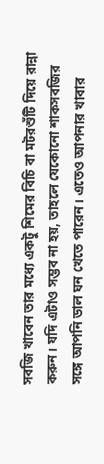সবজি খাবেন তার মধ্যে একটু শিমের বিচি বা মটরশুঁটি দিয়ে রান্না করুন। যদি এটাও সম্ভব না হয়, তাহলে যেকোনো শাকসবজির সঙ্গে আপনি ডাল ঘন খেতে পারেন। এতেও আপনার খাবার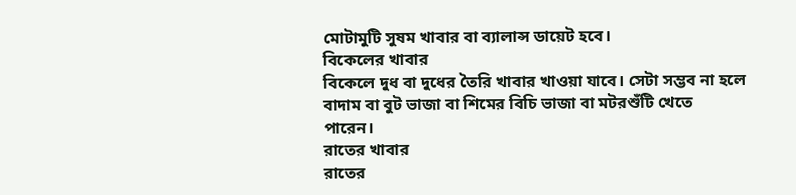মোটামুটি সুষম খাবার বা ব্যালান্স ডায়েট হবে।
বিকেলের খাবার
বিকেলে দুধ বা দুধের তৈরি খাবার খাওয়া যাবে। সেটা সম্ভব না হলে বাদাম বা বুট ভাজা বা শিমের বিচি ভাজা বা মটরশুঁটি খেতে পারেন।
রাতের খাবার
রাতের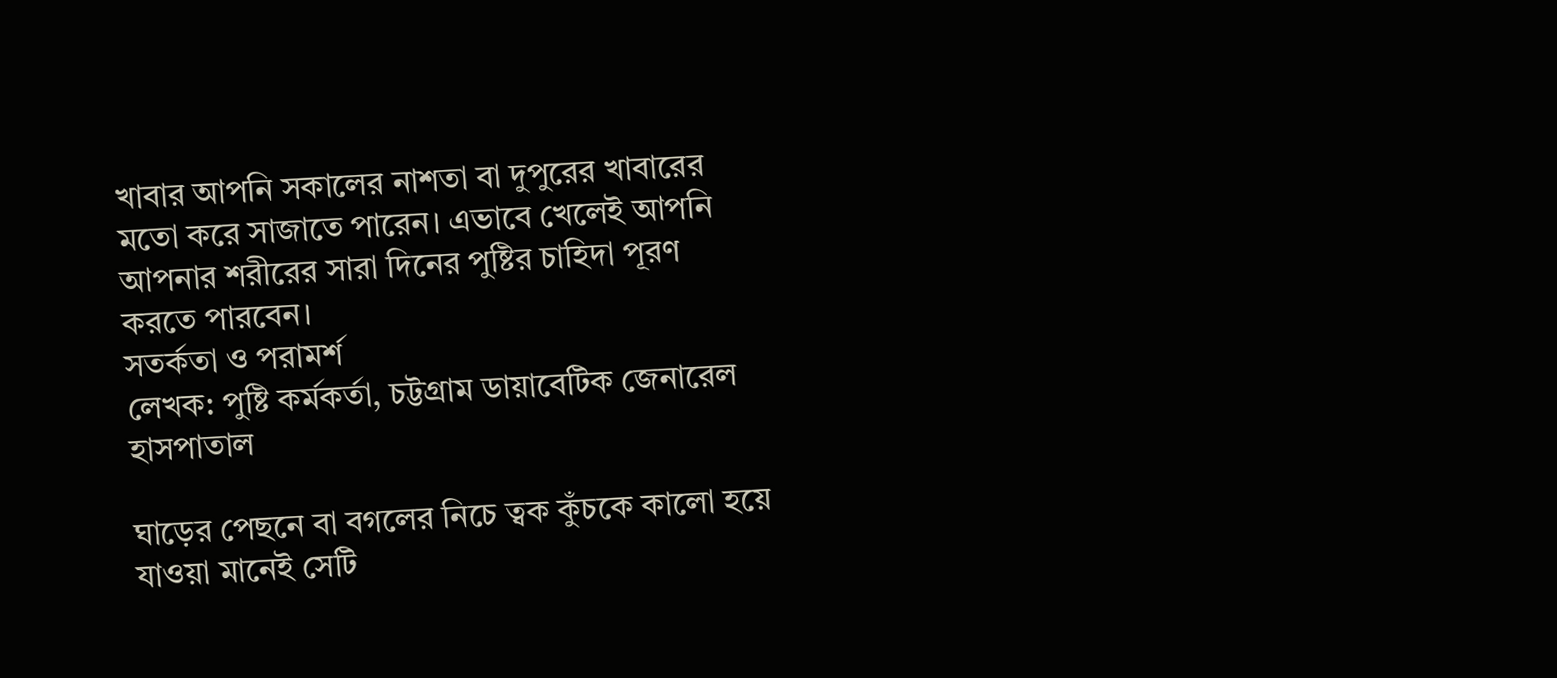খাবার আপনি সকালের নাশতা বা দুপুরের খাবারের মতো করে সাজাতে পারেন। এভাবে খেলেই আপনি আপনার শরীরের সারা দিনের পুষ্টির চাহিদা পূরণ করতে পারবেন।
সতর্কতা ও পরামর্শ
লেখক: পুষ্টি কর্মকর্তা, চট্টগ্রাম ডায়াবেটিক জেনারেল হাসপাতাল

ঘাড়ের পেছনে বা বগলের নিচে ত্বক কুঁচকে কালো হয়ে যাওয়া মানেই সেটি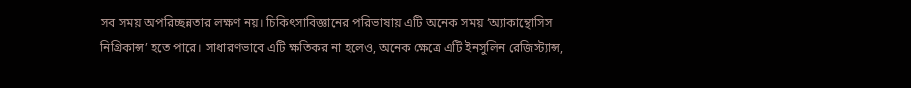সব সময় অপরিচ্ছন্নতার লক্ষণ নয়। চিকিৎসাবিজ্ঞানের পরিভাষায় এটি অনেক সময় ‘অ্যাকান্থোসিস নিগ্রিকান্স’ হতে পারে। সাধারণভাবে এটি ক্ষতিকর না হলেও, অনেক ক্ষেত্রে এটি ইনসুলিন রেজিস্ট্যান্স,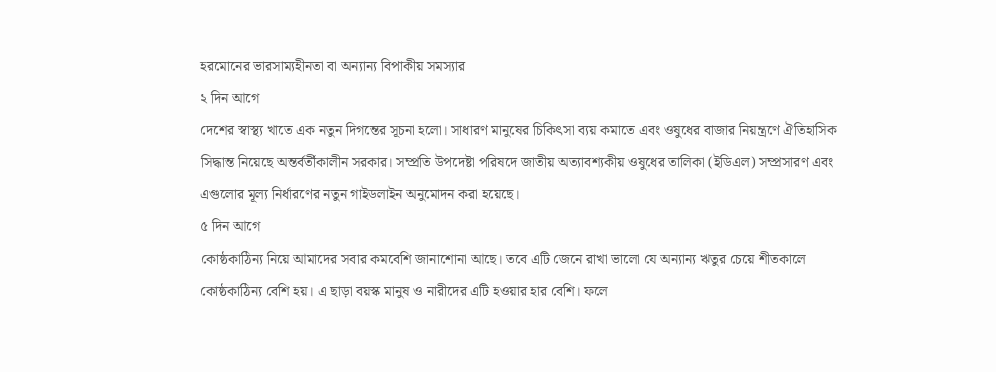হরমোনের ভারসাম্যহীনতা বা অন্যান্য বিপাকীয় সমস্যার
২ দিন আগে
দেশের স্বাস্থ্য খাতে এক নতুন দিগন্তের সূচনা হলো। সাধারণ মানুষের চিকিৎসা ব্যয় কমাতে এবং ওষুধের বাজার নিয়ন্ত্রণে ঐতিহাসিক সিদ্ধান্ত নিয়েছে অন্তর্বর্তীকালীন সরকার। সম্প্রতি উপদেষ্টা পরিষদে জাতীয় অত্যাবশ্যকীয় ওষুধের তালিকা (ইডিএল) সম্প্রসারণ এবং এগুলোর মূল্য নির্ধারণের নতুন গাইডলাইন অনুমোদন করা হয়েছে।
৫ দিন আগে
কোষ্ঠকাঠিন্য নিয়ে আমাদের সবার কমবেশি জানাশোনা আছে। তবে এটি জেনে রাখা ভালো যে অন্যান্য ঋতুর চেয়ে শীতকালে কোষ্ঠকাঠিন্য বেশি হয়। এ ছাড়া বয়স্ক মানুষ ও নারীদের এটি হওয়ার হার বেশি। ফলে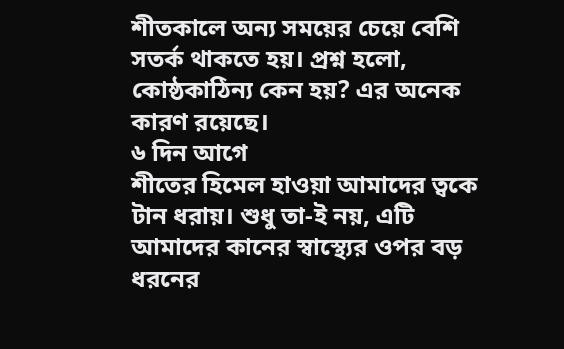শীতকালে অন্য সময়ের চেয়ে বেশি সতর্ক থাকতে হয়। প্রশ্ন হলো, কোষ্ঠকাঠিন্য কেন হয়? এর অনেক কারণ রয়েছে।
৬ দিন আগে
শীতের হিমেল হাওয়া আমাদের ত্বকে টান ধরায়। শুধু তা-ই নয়, এটি আমাদের কানের স্বাস্থ্যের ওপর বড় ধরনের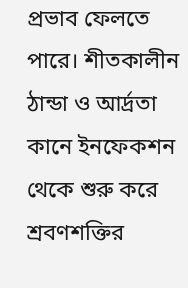প্রভাব ফেলতে পারে। শীতকালীন ঠান্ডা ও আর্দ্রতা কানে ইনফেকশন থেকে শুরু করে শ্রবণশক্তির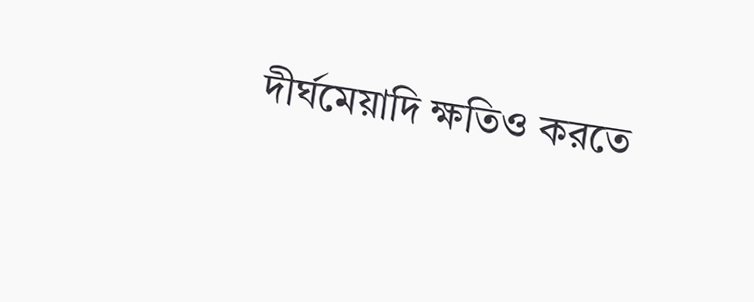দীর্ঘমেয়াদি ক্ষতিও করতে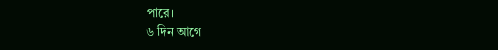পারে।
৬ দিন আগে